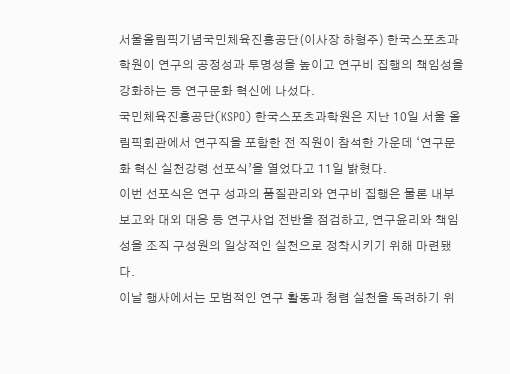서울올림픽기념국민체육진흥공단(이사장 하형주) 한국스포츠과학원이 연구의 공정성과 투명성을 높이고 연구비 집행의 책임성을 강화하는 등 연구문화 혁신에 나섰다.
국민체육진흥공단(KSPO) 한국스포츠과학원은 지난 10일 서울 올림픽회관에서 연구직을 포함한 전 직원이 참석한 가운데 ‘연구문화 혁신 실천강령 선포식’을 열었다고 11일 밝혔다.
이번 선포식은 연구 성과의 품질관리와 연구비 집행은 물론 내부 보고와 대외 대응 등 연구사업 전반을 점검하고, 연구윤리와 책임성을 조직 구성원의 일상적인 실천으로 정착시키기 위해 마련됐다.
이날 행사에서는 모범적인 연구 활동과 청렴 실천을 독려하기 위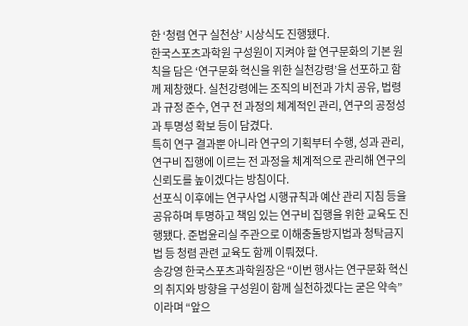한 ‘청렴 연구 실천상’ 시상식도 진행됐다.
한국스포츠과학원 구성원이 지켜야 할 연구문화의 기본 원칙을 담은 ‘연구문화 혁신을 위한 실천강령’을 선포하고 함께 제창했다. 실천강령에는 조직의 비전과 가치 공유, 법령과 규정 준수, 연구 전 과정의 체계적인 관리, 연구의 공정성과 투명성 확보 등이 담겼다.
특히 연구 결과뿐 아니라 연구의 기획부터 수행, 성과 관리, 연구비 집행에 이르는 전 과정을 체계적으로 관리해 연구의 신뢰도를 높이겠다는 방침이다.
선포식 이후에는 연구사업 시행규칙과 예산 관리 지침 등을 공유하며 투명하고 책임 있는 연구비 집행을 위한 교육도 진행됐다. 준법윤리실 주관으로 이해충돌방지법과 청탁금지법 등 청렴 관련 교육도 함께 이뤄졌다.
송강영 한국스포츠과학원장은 “이번 행사는 연구문화 혁신의 취지와 방향을 구성원이 함께 실천하겠다는 굳은 약속”이라며 “앞으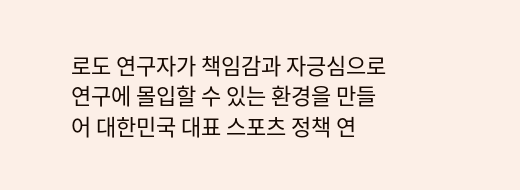로도 연구자가 책임감과 자긍심으로 연구에 몰입할 수 있는 환경을 만들어 대한민국 대표 스포츠 정책 연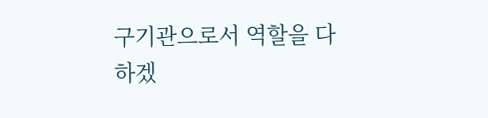구기관으로서 역할을 다하겠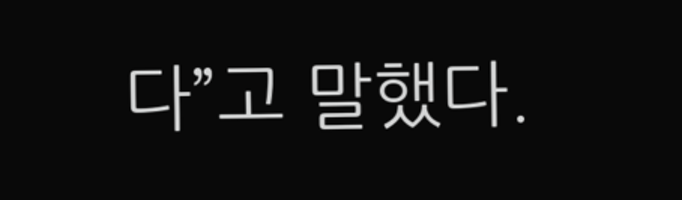다”고 말했다.